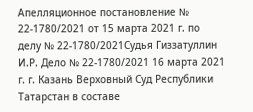Апелляционное постановление № 22-1780/2021 от 15 марта 2021 г. по делу № 22-1780/2021Судья Гиззатуллин И.Р. Дело № 22-1780/2021 16 марта 2021 г. г. Казань Верховный Суд Республики Татарстан в составе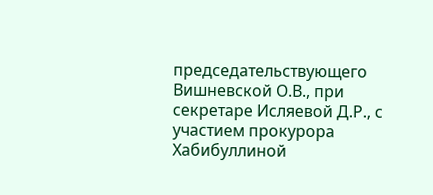председательствующего Вишневской О.В., при секретаре Исляевой Д.Р., с участием прокурора Хабибуллиной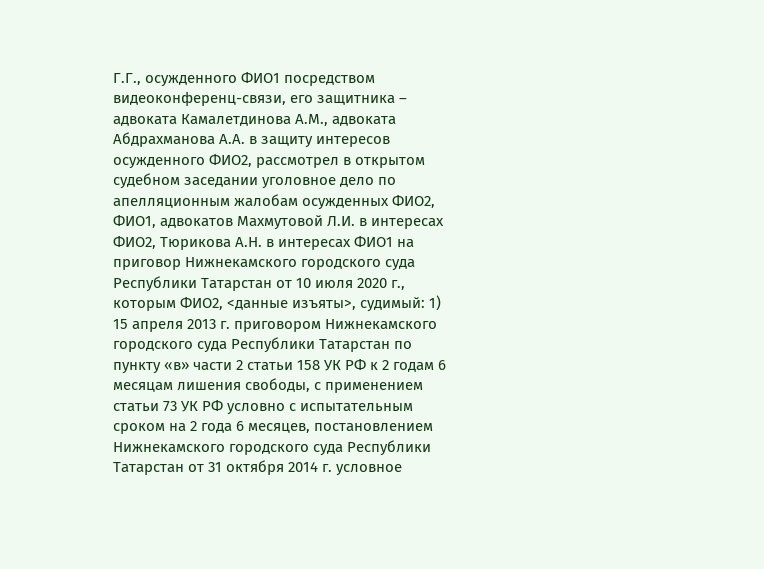Г.Г., осужденного ФИО1 посредством видеоконференц-связи, его защитника – адвоката Камалетдинова А.М., адвоката Абдрахманова А.А. в защиту интересов осужденного ФИО2, рассмотрел в открытом судебном заседании уголовное дело по апелляционным жалобам осужденных ФИО2, ФИО1, адвокатов Махмутовой Л.И. в интересах ФИО2, Тюрикова А.Н. в интересах ФИО1 на приговор Нижнекамского городского суда Республики Татарстан от 10 июля 2020 г., которым ФИО2, <данные изъяты>, судимый: 1) 15 апреля 2013 г. приговором Нижнекамского городского суда Республики Татарстан по пункту «в» части 2 статьи 158 УК РФ к 2 годам 6 месяцам лишения свободы, с применением статьи 73 УК РФ условно с испытательным сроком на 2 года 6 месяцев, постановлением Нижнекамского городского суда Республики Татарстан от 31 октября 2014 г. условное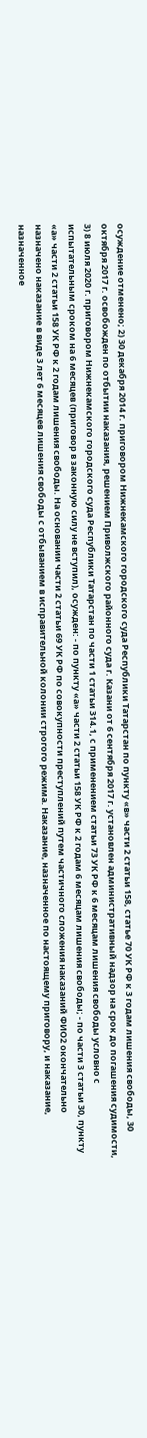осуждение отменено; 2) 30 декабря 2014 г. приговором Нижнекамского городского суда Республики Татарстан по пункту «в» части 2 статьи 158, статье 70 УК РФ к 3 годам лишения свободы, 30 октября 2017 г. освобожден по отбытии наказания, решением Приволжского районного суда г. Казани от 6 сентября 2017 г. установлен административный надзор на срок до погашения судимости, 3) 8 июля 2020 г. приговором Нижнекамского городского суда Республики Татарстан по части 1 статьи 314.1, с применением статьи 73 УК РФ к 6 месяцам лишения свободы условно с испытательным сроком на 6 месяцев (приговор в законную силу не вступил), осужден: - по пункту «а» части 2 статьи 158 УК РФ к 2 годам 6 месяцам лишения свободы; - по части 3 статьи 30, пункту «а» части 2 статьи 158 УК РФ к 2 годам лишения свободы. На основании части 2 статьи 69 УК РФ по совокупности преступлений путем частичного сложения наказаний ФИО2 окончательно назначено наказание в виде 3 лет 6 месяцев лишения свободы с отбыванием в исправительной колонии строгого режима. Наказание, назначенное по настоящему приговору, и наказание, назначенное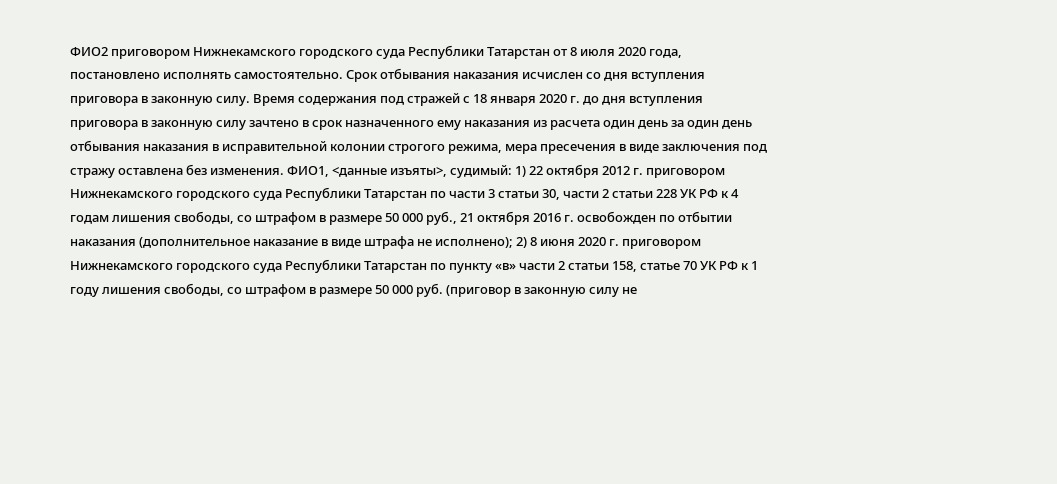ФИО2 приговором Нижнекамского городского суда Республики Татарстан от 8 июля 2020 года, постановлено исполнять самостоятельно. Срок отбывания наказания исчислен со дня вступления приговора в законную силу. Время содержания под стражей с 18 января 2020 г. до дня вступления приговора в законную силу зачтено в срок назначенного ему наказания из расчета один день за один день отбывания наказания в исправительной колонии строгого режима, мера пресечения в виде заключения под стражу оставлена без изменения. ФИО1, <данные изъяты>, судимый: 1) 22 октября 2012 г. приговором Нижнекамского городского суда Республики Татарстан по части 3 статьи 30, части 2 статьи 228 УК РФ к 4 годам лишения свободы, со штрафом в размере 50 000 руб., 21 октября 2016 г. освобожден по отбытии наказания (дополнительное наказание в виде штрафа не исполнено); 2) 8 июня 2020 г. приговором Нижнекамского городского суда Республики Татарстан по пункту «в» части 2 статьи 158, статье 70 УК РФ к 1 году лишения свободы, со штрафом в размере 50 000 руб. (приговор в законную силу не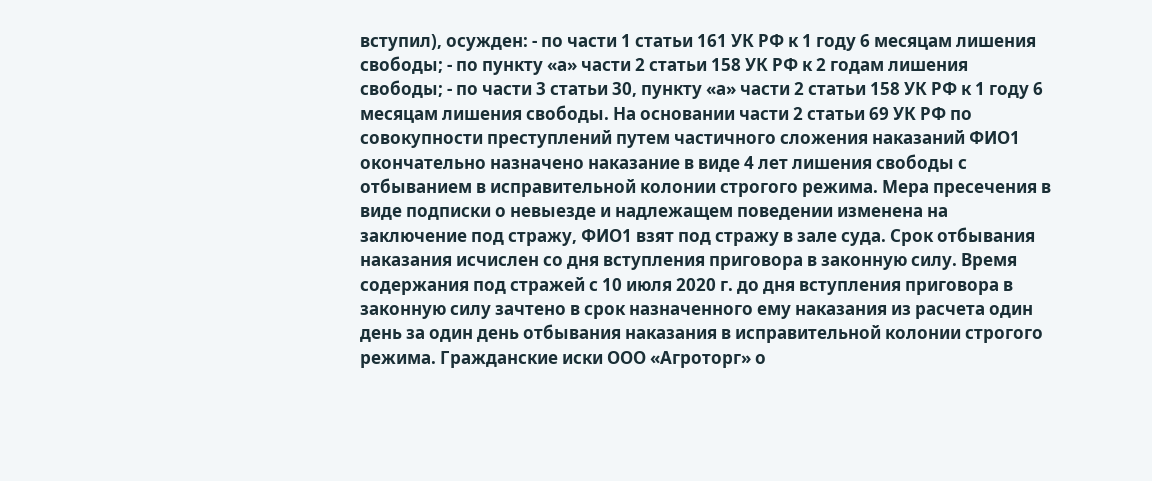вступил), осужден: - по части 1 статьи 161 УК РФ к 1 году 6 месяцам лишения свободы; - по пункту «а» части 2 статьи 158 УК РФ к 2 годам лишения свободы; - по части 3 статьи 30, пункту «а» части 2 статьи 158 УК РФ к 1 году 6 месяцам лишения свободы. На основании части 2 статьи 69 УК РФ по совокупности преступлений путем частичного сложения наказаний ФИО1 окончательно назначено наказание в виде 4 лет лишения свободы с отбыванием в исправительной колонии строгого режима. Мера пресечения в виде подписки о невыезде и надлежащем поведении изменена на заключение под стражу, ФИО1 взят под стражу в зале суда. Срок отбывания наказания исчислен со дня вступления приговора в законную силу. Время содержания под стражей с 10 июля 2020 г. до дня вступления приговора в законную силу зачтено в срок назначенного ему наказания из расчета один день за один день отбывания наказания в исправительной колонии строгого режима. Гражданские иски ООО «Агроторг» о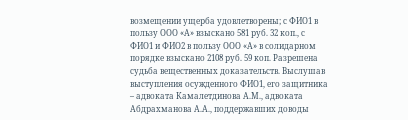возмещении ущерба удовлетворены; с ФИО1 в пользу ООО «А» взыскано 581 руб. 32 коп., с ФИО1 и ФИО2 в пользу ООО «А» в солидарном порядке взыскано 2108 руб. 59 коп. Разрешена судьба вещественных доказательств. Выслушав выступления осужденного ФИО1, его защитника – адвоката Камалетдинова А.М., адвоката Абдрахманова А.А., поддержавших доводы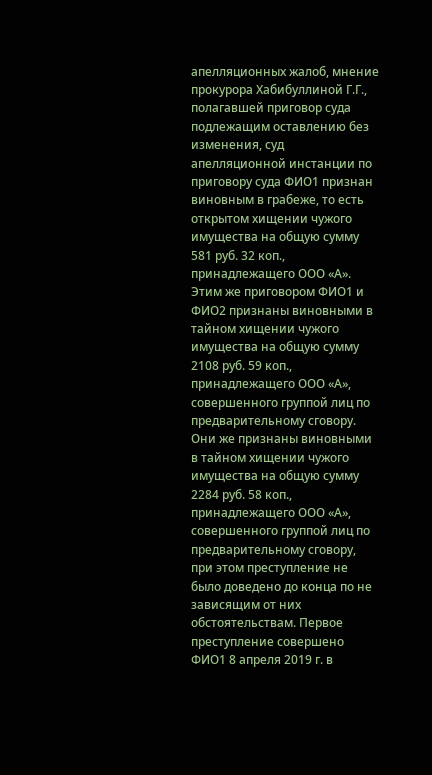апелляционных жалоб, мнение прокурора Хабибуллиной Г.Г., полагавшей приговор суда подлежащим оставлению без изменения, суд апелляционной инстанции по приговору суда ФИО1 признан виновным в грабеже, то есть открытом хищении чужого имущества на общую сумму 581 руб. 32 коп., принадлежащего ООО «А». Этим же приговором ФИО1 и ФИО2 признаны виновными в тайном хищении чужого имущества на общую сумму 2108 руб. 59 коп., принадлежащего ООО «А», совершенного группой лиц по предварительному сговору. Они же признаны виновными в тайном хищении чужого имущества на общую сумму 2284 руб. 58 коп., принадлежащего ООО «А», совершенного группой лиц по предварительному сговору, при этом преступление не было доведено до конца по не зависящим от них обстоятельствам. Первое преступление совершено ФИО1 8 апреля 2019 г. в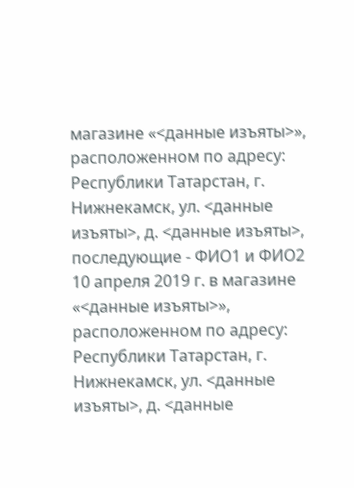магазине «<данные изъяты>», расположенном по адресу: Республики Татарстан, г. Нижнекамск, ул. <данные изъяты>, д. <данные изъяты>, последующие - ФИО1 и ФИО2 10 апреля 2019 г. в магазине «<данные изъяты>», расположенном по адресу: Республики Татарстан, г. Нижнекамск, ул. <данные изъяты>, д. <данные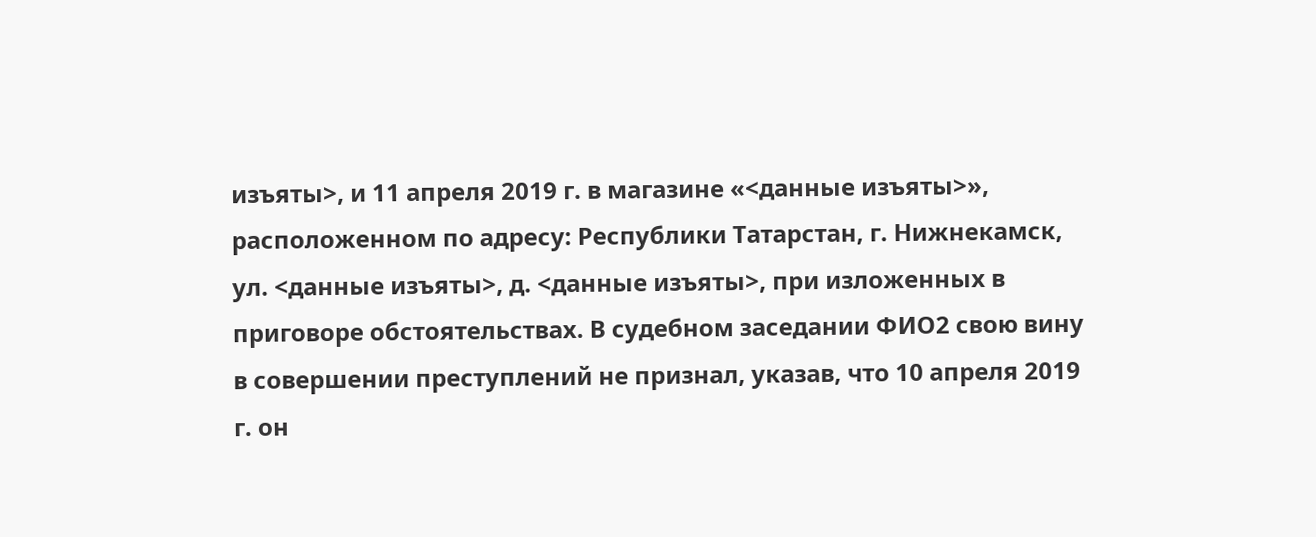изъяты>, и 11 апреля 2019 г. в магазине «<данные изъяты>», расположенном по адресу: Республики Татарстан, г. Нижнекамск, ул. <данные изъяты>, д. <данные изъяты>, при изложенных в приговоре обстоятельствах. В судебном заседании ФИО2 свою вину в совершении преступлений не признал, указав, что 10 апреля 2019 г. он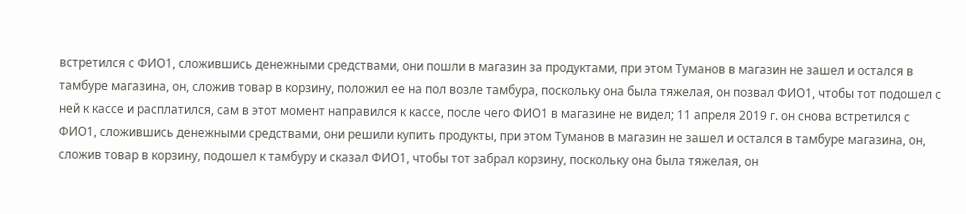встретился с ФИО1, сложившись денежными средствами, они пошли в магазин за продуктами, при этом Туманов в магазин не зашел и остался в тамбуре магазина, он, сложив товар в корзину, положил ее на пол возле тамбура, поскольку она была тяжелая, он позвал ФИО1, чтобы тот подошел с ней к кассе и расплатился, сам в этот момент направился к кассе, после чего ФИО1 в магазине не видел; 11 апреля 2019 г. он снова встретился с ФИО1, сложившись денежными средствами, они решили купить продукты, при этом Туманов в магазин не зашел и остался в тамбуре магазина, он, сложив товар в корзину, подошел к тамбуру и сказал ФИО1, чтобы тот забрал корзину, поскольку она была тяжелая, он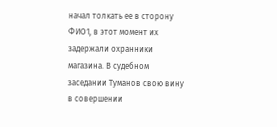начал толкать ее в сторону ФИО1, в этот момент их задержали охранники магазина. В судебном заседании Туманов свою вину в совершении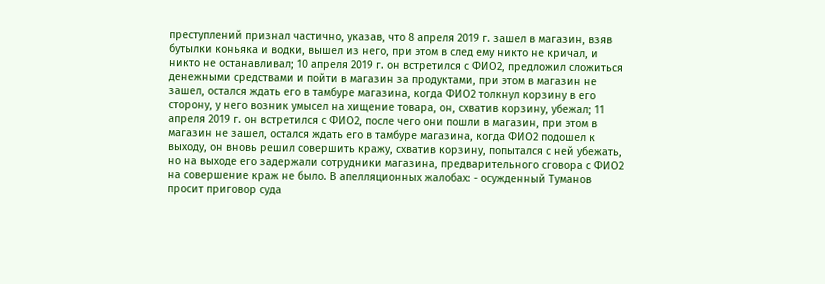преступлений признал частично, указав, что 8 апреля 2019 г. зашел в магазин, взяв бутылки коньяка и водки, вышел из него, при этом в след ему никто не кричал, и никто не останавливал; 10 апреля 2019 г. он встретился с ФИО2, предложил сложиться денежными средствами и пойти в магазин за продуктами, при этом в магазин не зашел, остался ждать его в тамбуре магазина, когда ФИО2 толкнул корзину в его сторону, у него возник умысел на хищение товара, он, схватив корзину, убежал; 11 апреля 2019 г. он встретился с ФИО2, после чего они пошли в магазин, при этом в магазин не зашел, остался ждать его в тамбуре магазина, когда ФИО2 подошел к выходу, он вновь решил совершить кражу, схватив корзину, попытался с ней убежать, но на выходе его задержали сотрудники магазина, предварительного сговора с ФИО2 на совершение краж не было. В апелляционных жалобах: - осужденный Туманов просит приговор суда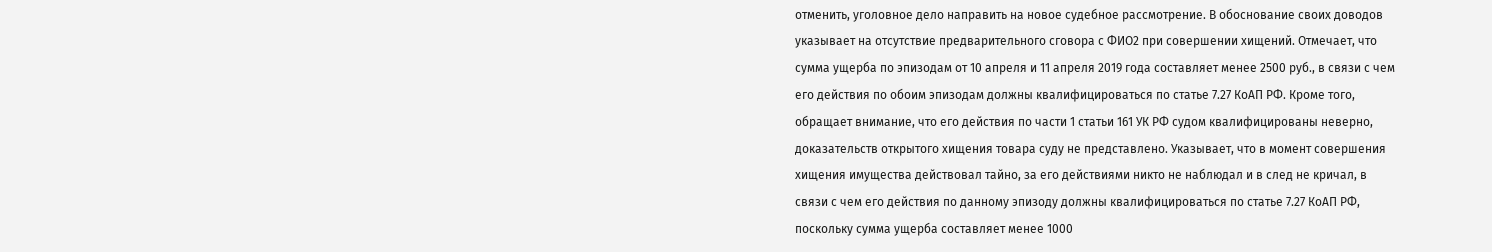отменить, уголовное дело направить на новое судебное рассмотрение. В обоснование своих доводов указывает на отсутствие предварительного сговора с ФИО2 при совершении хищений. Отмечает, что сумма ущерба по эпизодам от 10 апреля и 11 апреля 2019 года составляет менее 2500 руб., в связи с чем его действия по обоим эпизодам должны квалифицироваться по статье 7.27 КоАП РФ. Кроме того, обращает внимание, что его действия по части 1 статьи 161 УК РФ судом квалифицированы неверно, доказательств открытого хищения товара суду не представлено. Указывает, что в момент совершения хищения имущества действовал тайно, за его действиями никто не наблюдал и в след не кричал, в связи с чем его действия по данному эпизоду должны квалифицироваться по статье 7.27 КоАП РФ, поскольку сумма ущерба составляет менее 1000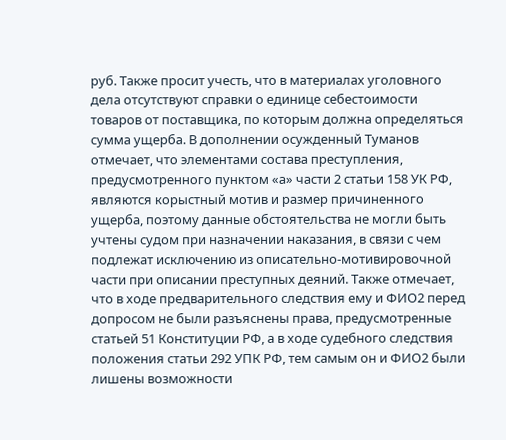руб. Также просит учесть, что в материалах уголовного дела отсутствуют справки о единице себестоимости товаров от поставщика, по которым должна определяться сумма ущерба. В дополнении осужденный Туманов отмечает, что элементами состава преступления, предусмотренного пунктом «а» части 2 статьи 158 УК РФ, являются корыстный мотив и размер причиненного ущерба, поэтому данные обстоятельства не могли быть учтены судом при назначении наказания, в связи с чем подлежат исключению из описательно-мотивировочной части при описании преступных деяний. Также отмечает, что в ходе предварительного следствия ему и ФИО2 перед допросом не были разъяснены права, предусмотренные статьей 51 Конституции РФ, а в ходе судебного следствия положения статьи 292 УПК РФ, тем самым он и ФИО2 были лишены возможности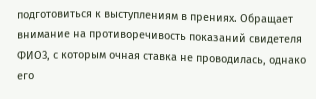подготовиться к выступлениям в прениях. Обращает внимание на противоречивость показаний свидетеля ФИО3, с которым очная ставка не проводилась, однако его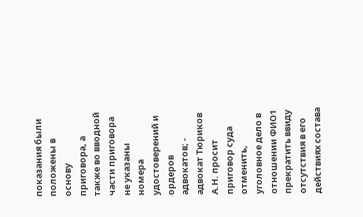показания были положены в основу приговора, а также во вводной части приговора не указаны номера удостоверений и ордеров адвокатов; - адвокат Тюриков А.Н. просит приговор суда отменить, уголовное дело в отношении ФИО1 прекратить ввиду отсутствия в его действиях состава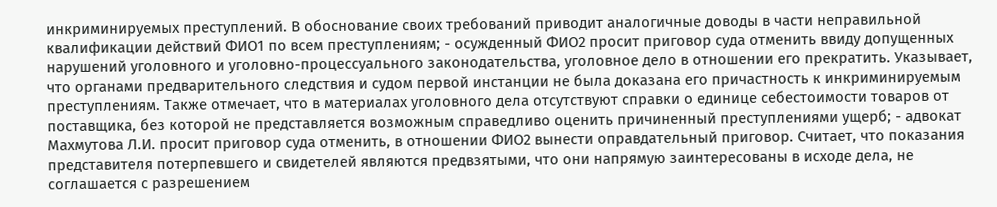инкриминируемых преступлений. В обоснование своих требований приводит аналогичные доводы в части неправильной квалификации действий ФИО1 по всем преступлениям; - осужденный ФИО2 просит приговор суда отменить ввиду допущенных нарушений уголовного и уголовно-процессуального законодательства, уголовное дело в отношении его прекратить. Указывает, что органами предварительного следствия и судом первой инстанции не была доказана его причастность к инкриминируемым преступлениям. Также отмечает, что в материалах уголовного дела отсутствуют справки о единице себестоимости товаров от поставщика, без которой не представляется возможным справедливо оценить причиненный преступлениями ущерб; - адвокат Махмутова Л.И. просит приговор суда отменить, в отношении ФИО2 вынести оправдательный приговор. Считает, что показания представителя потерпевшего и свидетелей являются предвзятыми, что они напрямую заинтересованы в исходе дела, не соглашается с разрешением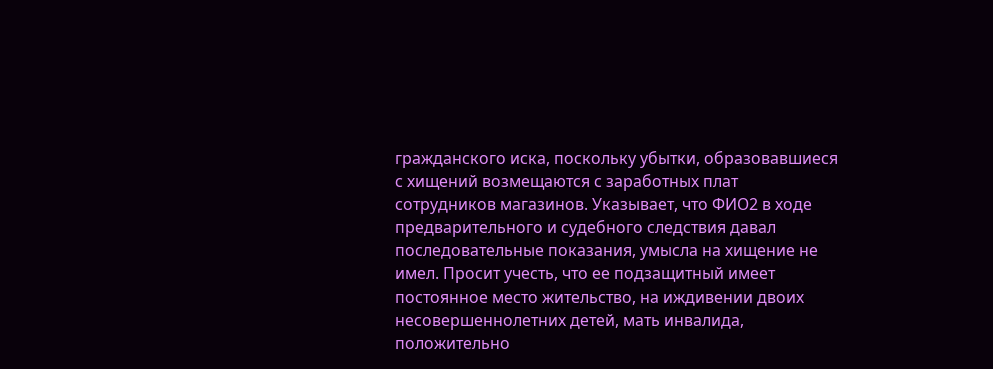гражданского иска, поскольку убытки, образовавшиеся с хищений возмещаются с заработных плат сотрудников магазинов. Указывает, что ФИО2 в ходе предварительного и судебного следствия давал последовательные показания, умысла на хищение не имел. Просит учесть, что ее подзащитный имеет постоянное место жительство, на иждивении двоих несовершеннолетних детей, мать инвалида, положительно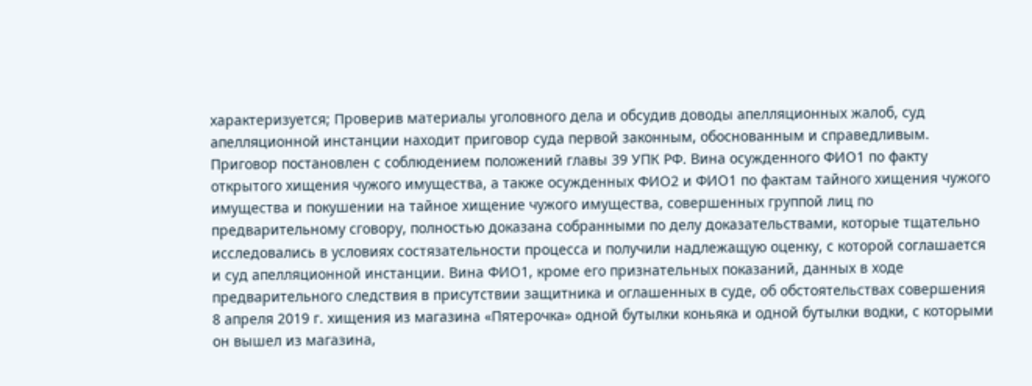характеризуется; Проверив материалы уголовного дела и обсудив доводы апелляционных жалоб, суд апелляционной инстанции находит приговор суда первой законным, обоснованным и справедливым. Приговор постановлен с соблюдением положений главы 39 УПК РФ. Вина осужденного ФИО1 по факту открытого хищения чужого имущества, а также осужденных ФИО2 и ФИО1 по фактам тайного хищения чужого имущества и покушении на тайное хищение чужого имущества, совершенных группой лиц по предварительному сговору, полностью доказана собранными по делу доказательствами, которые тщательно исследовались в условиях состязательности процесса и получили надлежащую оценку, с которой соглашается и суд апелляционной инстанции. Вина ФИО1, кроме его признательных показаний, данных в ходе предварительного следствия в присутствии защитника и оглашенных в суде, об обстоятельствах совершения 8 апреля 2019 г. хищения из магазина «Пятерочка» одной бутылки коньяка и одной бутылки водки, с которыми он вышел из магазина,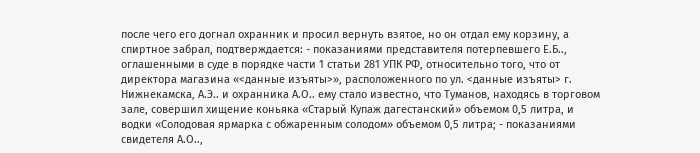после чего его догнал охранник и просил вернуть взятое, но он отдал ему корзину, а спиртное забрал, подтверждается: - показаниями представителя потерпевшего Е.Б.., оглашенными в суде в порядке части 1 статьи 281 УПК РФ, относительно того, что от директора магазина «<данные изъяты>», расположенного по ул. <данные изъяты> г. Нижнекамска, А.Э.. и охранника А.О.. ему стало известно, что Туманов, находясь в торговом зале, совершил хищение коньяка «Старый Купаж дагестанский» объемом 0,5 литра, и водки «Солодовая ярмарка с обжаренным солодом» объемом 0,5 литра; - показаниями свидетеля А.О..,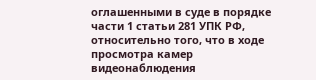оглашенными в суде в порядке части 1 статьи 281 УПК РФ, относительно того, что в ходе просмотра камер видеонаблюдения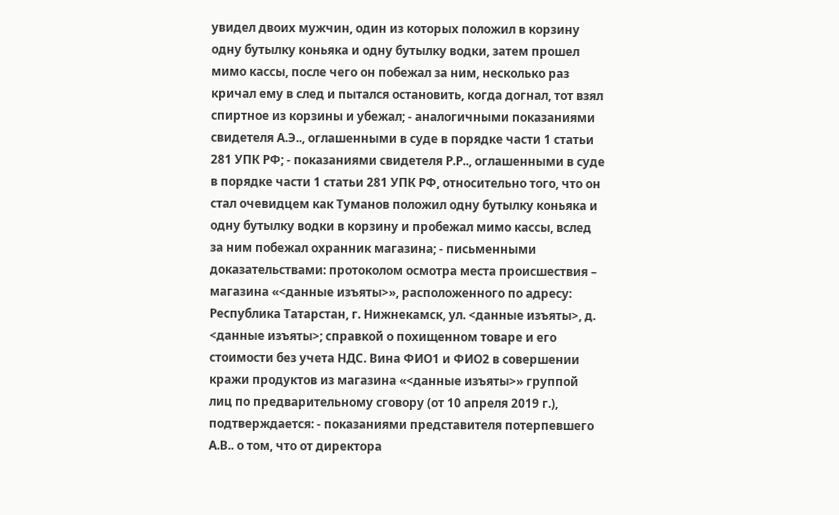увидел двоих мужчин, один из которых положил в корзину одну бутылку коньяка и одну бутылку водки, затем прошел мимо кассы, после чего он побежал за ним, несколько раз кричал ему в след и пытался остановить, когда догнал, тот взял спиртное из корзины и убежал; - аналогичными показаниями свидетеля А.Э.., оглашенными в суде в порядке части 1 статьи 281 УПК РФ; - показаниями свидетеля Р.Р.., оглашенными в суде в порядке части 1 статьи 281 УПК РФ, относительно того, что он стал очевидцем как Туманов положил одну бутылку коньяка и одну бутылку водки в корзину и пробежал мимо кассы, вслед за ним побежал охранник магазина; - письменными доказательствами: протоколом осмотра места происшествия – магазина «<данные изъяты>», расположенного по адресу: Республика Татарстан, г. Нижнекамск, ул. <данные изъяты>, д. <данные изъяты>; справкой о похищенном товаре и его стоимости без учета НДС. Вина ФИО1 и ФИО2 в совершении кражи продуктов из магазина «<данные изъяты>» группой лиц по предварительному сговору (от 10 апреля 2019 г.), подтверждается: - показаниями представителя потерпевшего А.В.. о том, что от директора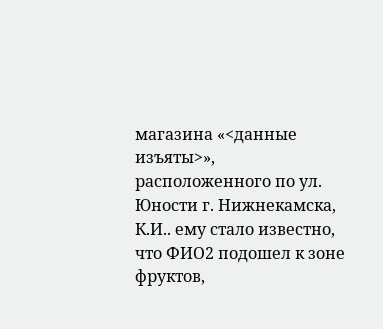магазина «<данные изъяты>», расположенного по ул. Юности г. Нижнекамска, К.И.. ему стало известно, что ФИО2 подошел к зоне фруктов,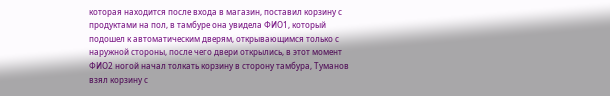которая находится после входа в магазин, поставил корзину с продуктами на пол, в тамбуре она увидела ФИО1, который подошел к автоматическим дверям, открывающимся только с наружной стороны, после чего двери открылись, в этот момент ФИО2 ногой начал толкать корзину в сторону тамбура, Туманов взял корзину с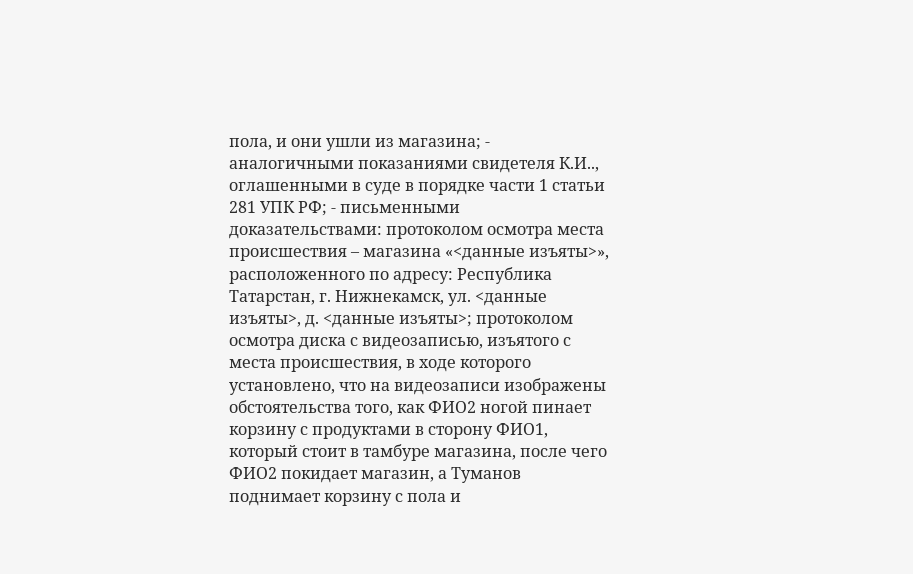пола, и они ушли из магазина; - аналогичными показаниями свидетеля К.И.., оглашенными в суде в порядке части 1 статьи 281 УПК РФ; - письменными доказательствами: протоколом осмотра места происшествия – магазина «<данные изъяты>», расположенного по адресу: Республика Татарстан, г. Нижнекамск, ул. <данные изъяты>, д. <данные изъяты>; протоколом осмотра диска с видеозаписью, изъятого с места происшествия, в ходе которого установлено, что на видеозаписи изображены обстоятельства того, как ФИО2 ногой пинает корзину с продуктами в сторону ФИО1, который стоит в тамбуре магазина, после чего ФИО2 покидает магазин, а Туманов поднимает корзину с пола и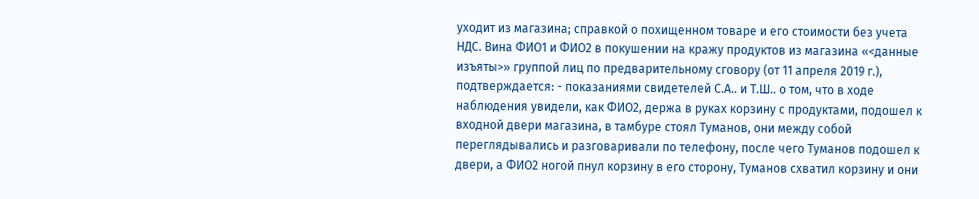уходит из магазина; справкой о похищенном товаре и его стоимости без учета НДС. Вина ФИО1 и ФИО2 в покушении на кражу продуктов из магазина «<данные изъяты>» группой лиц по предварительному сговору (от 11 апреля 2019 г.), подтверждается: - показаниями свидетелей С.А.. и Т.Ш.. о том, что в ходе наблюдения увидели, как ФИО2, держа в руках корзину с продуктами, подошел к входной двери магазина, в тамбуре стоял Туманов, они между собой переглядывались и разговаривали по телефону, после чего Туманов подошел к двери, а ФИО2 ногой пнул корзину в его сторону, Туманов схватил корзину и они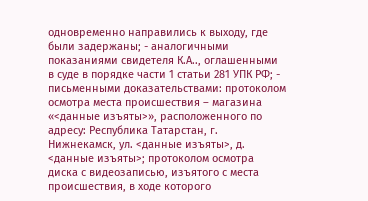одновременно направились к выходу, где были задержаны; - аналогичными показаниями свидетеля К.А.., оглашенными в суде в порядке части 1 статьи 281 УПК РФ; - письменными доказательствами: протоколом осмотра места происшествия – магазина «<данные изъяты>», расположенного по адресу: Республика Татарстан, г. Нижнекамск, ул. <данные изъяты>, д. <данные изъяты>; протоколом осмотра диска с видеозаписью, изъятого с места происшествия, в ходе которого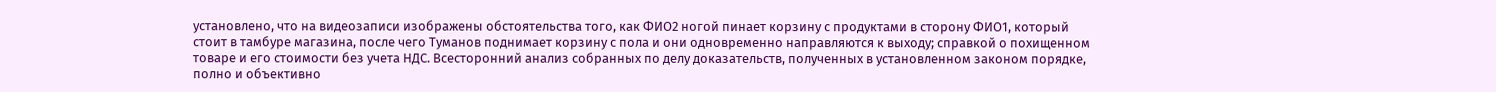установлено, что на видеозаписи изображены обстоятельства того, как ФИО2 ногой пинает корзину с продуктами в сторону ФИО1, который стоит в тамбуре магазина, после чего Туманов поднимает корзину с пола и они одновременно направляются к выходу; справкой о похищенном товаре и его стоимости без учета НДС. Всесторонний анализ собранных по делу доказательств, полученных в установленном законом порядке, полно и объективно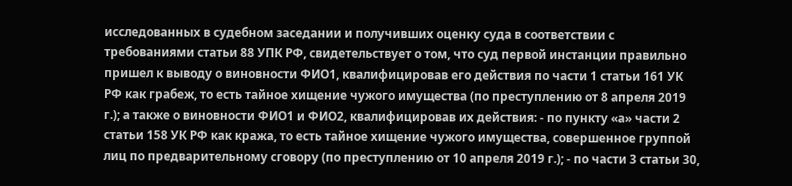исследованных в судебном заседании и получивших оценку суда в соответствии с требованиями статьи 88 УПК РФ, свидетельствует о том, что суд первой инстанции правильно пришел к выводу о виновности ФИО1, квалифицировав его действия по части 1 статьи 161 УК РФ как грабеж, то есть тайное хищение чужого имущества (по преступлению от 8 апреля 2019 г.); а также о виновности ФИО1 и ФИО2, квалифицировав их действия: - по пункту «а» части 2 статьи 158 УК РФ как кража, то есть тайное хищение чужого имущества, совершенное группой лиц по предварительному сговору (по преступлению от 10 апреля 2019 г.); - по части 3 статьи 30,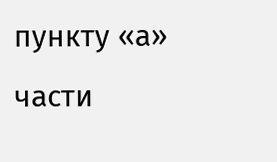пункту «а» части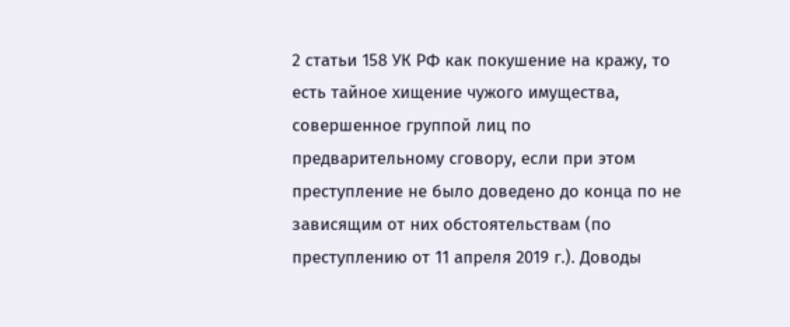2 статьи 158 УК РФ как покушение на кражу, то есть тайное хищение чужого имущества, совершенное группой лиц по предварительному сговору, если при этом преступление не было доведено до конца по не зависящим от них обстоятельствам (по преступлению от 11 апреля 2019 г.). Доводы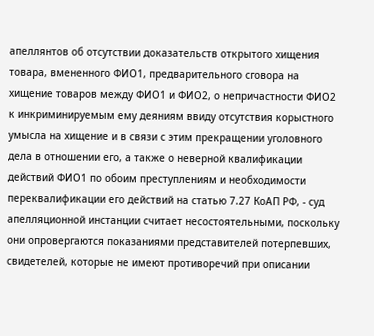апеллянтов об отсутствии доказательств открытого хищения товара, вмененного ФИО1, предварительного сговора на хищение товаров между ФИО1 и ФИО2, о непричастности ФИО2 к инкриминируемым ему деяниям ввиду отсутствия корыстного умысла на хищение и в связи с этим прекращении уголовного дела в отношении его, а также о неверной квалификации действий ФИО1 по обоим преступлениям и необходимости переквалификации его действий на статью 7.27 КоАП РФ, - суд апелляционной инстанции считает несостоятельными, поскольку они опровергаются показаниями представителей потерпевших, свидетелей, которые не имеют противоречий при описании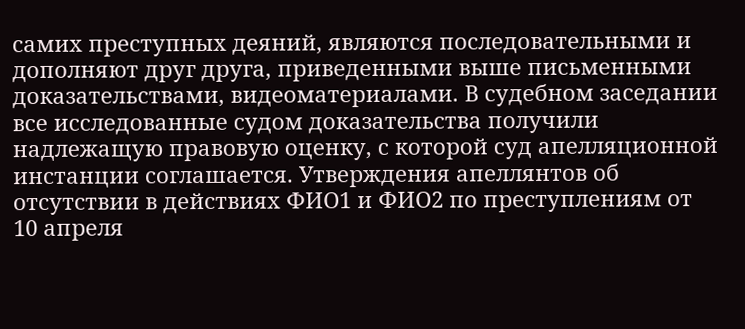самих преступных деяний, являются последовательными и дополняют друг друга, приведенными выше письменными доказательствами, видеоматериалами. В судебном заседании все исследованные судом доказательства получили надлежащую правовую оценку, с которой суд апелляционной инстанции соглашается. Утверждения апеллянтов об отсутствии в действиях ФИО1 и ФИО2 по преступлениям от 10 апреля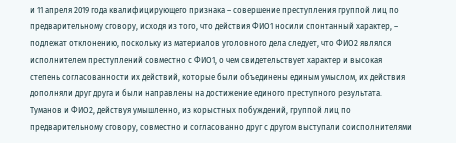и 11 апреля 2019 года квалифицирующего признака – совершение преступления группой лиц по предварительному сговору, исходя из того, что действия ФИО1 носили спонтанный характер, – подлежат отклонению, поскольку из материалов уголовного дела следует, что ФИО2 являлся исполнителем преступлений совместно с ФИО1, о чем свидетельствует характер и высокая степень согласованности их действий, которые были объединены единым умыслом, их действия дополняли друг друга и были направлены на достижение единого преступного результата. Туманов и ФИО2, действуя умышленно, из корыстных побуждений, группой лиц по предварительному сговору, совместно и согласованно друг с другом выступали соисполнителями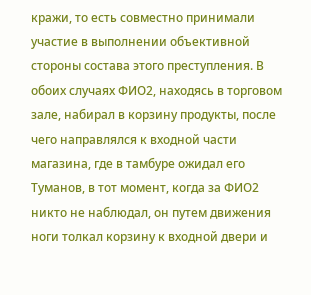кражи, то есть совместно принимали участие в выполнении объективной стороны состава этого преступления. В обоих случаях ФИО2, находясь в торговом зале, набирал в корзину продукты, после чего направлялся к входной части магазина, где в тамбуре ожидал его Туманов, в тот момент, когда за ФИО2 никто не наблюдал, он путем движения ноги толкал корзину к входной двери и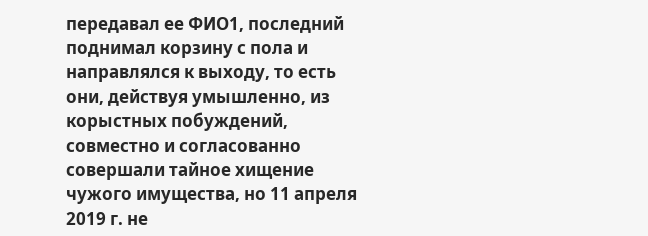передавал ее ФИО1, последний поднимал корзину с пола и направлялся к выходу, то есть они, действуя умышленно, из корыстных побуждений, совместно и согласованно совершали тайное хищение чужого имущества, но 11 апреля 2019 г. не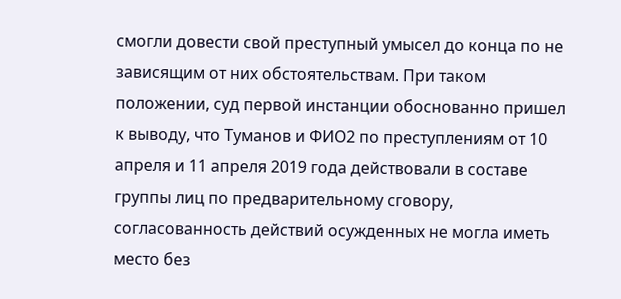смогли довести свой преступный умысел до конца по не зависящим от них обстоятельствам. При таком положении, суд первой инстанции обоснованно пришел к выводу, что Туманов и ФИО2 по преступлениям от 10 апреля и 11 апреля 2019 года действовали в составе группы лиц по предварительному сговору, согласованность действий осужденных не могла иметь место без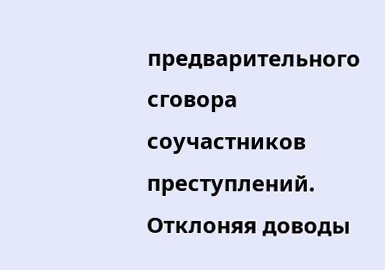предварительного сговора соучастников преступлений. Отклоняя доводы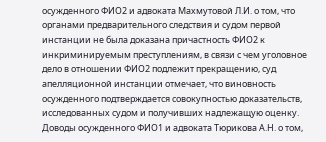осужденного ФИО2 и адвоката Махмутовой Л.И. о том, что органами предварительного следствия и судом первой инстанции не была доказана причастность ФИО2 к инкриминируемым преступлениям, в связи с чем уголовное дело в отношении ФИО2 подлежит прекращению, суд апелляционной инстанции отмечает, что виновность осужденного подтверждается совокупностью доказательств, исследованных судом и получивших надлежащую оценку. Доводы осужденного ФИО1 и адвоката Тюрикова А.Н. о том,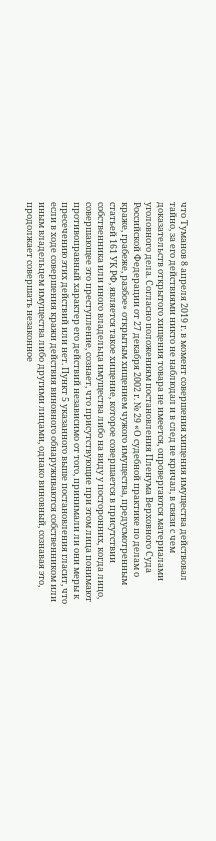что Туманов 8 апреля 2019 г. в момент совершения хищения имущества действовал тайно, за его действиями никто не наблюдал и в след не кричал, в связи с чем доказательств открытого хищения товара не имеется, опровергаются материалами уголовного дела. Согласно положениям постановления Пленума Верховного Суда Российской Федерации от 27 декабря 2002 г. № 29 «О судебной практике по делам о краже, грабеже, разбое» открытым хищением чужого имущества, предусмотренным статьей 161 УК РФ, является такое хищение, которое совершается в присутствии собственника или иного владельца имущества либо на виду у посторонних, когда лицо, совершающее это преступление, сознает, что присутствующие при этом лица понимают противоправный характер его действий независимо от того, принимали ли они меры к пресечению этих действий или нет. Пункт 5 указанного выше постановления гласит, что если в ходе совершения кражи действия виновного обнаруживаются собственником или иным владельцем имущества либо другими лицами, однако виновный, сознавая это, продолжает совершать незаконное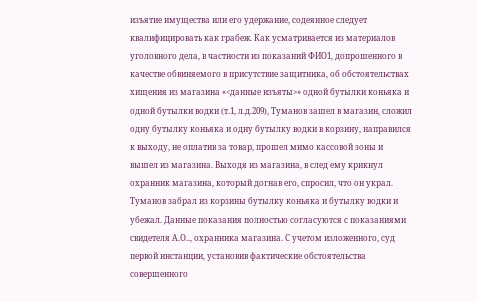изъятие имущества или его удержание, содеянное следует квалифицировать как грабеж. Как усматривается из материалов уголовного дела, в частности из показаний ФИО1, допрошенного в качестве обвиняемого в присутствие защитника, об обстоятельствах хищения из магазина «<данные изъяты>» одной бутылки коньяка и одной бутылки водки (т.1, л.д.209), Туманов зашел в магазин, сложил одну бутылку коньяка и одну бутылку водки в корзину, направился к выходу, не оплатив за товар, прошел мимо кассовой зоны и вышел из магазина. Выходя из магазина, в след ему крикнул охранник магазина, который догнав его, спросил, что он украл. Туманов забрал из корзины бутылку коньяка и бутылку водки и убежал. Данные показания полностью согласуются с показаниями свидетеля А.О.., охранника магазина. С учетом изложенного, суд первой инстанции, установив фактические обстоятельства совершенного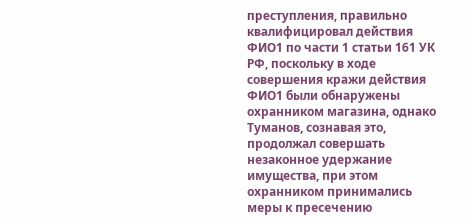преступления, правильно квалифицировал действия ФИО1 по части 1 статьи 161 УК РФ, поскольку в ходе совершения кражи действия ФИО1 были обнаружены охранником магазина, однако Туманов, сознавая это, продолжал совершать незаконное удержание имущества, при этом охранником принимались меры к пресечению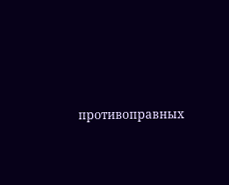противоправных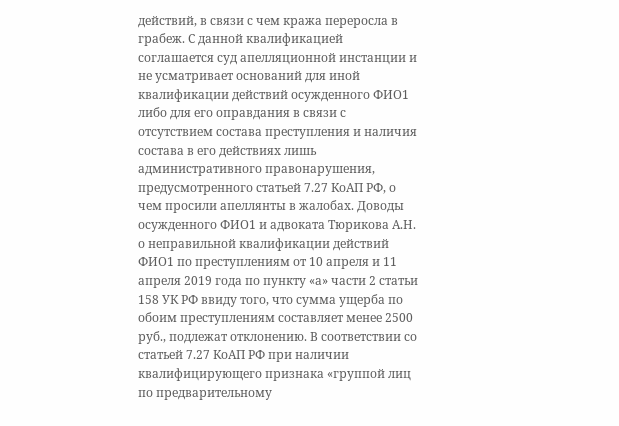действий, в связи с чем кража переросла в грабеж. С данной квалификацией соглашается суд апелляционной инстанции и не усматривает оснований для иной квалификации действий осужденного ФИО1 либо для его оправдания в связи с отсутствием состава преступления и наличия состава в его действиях лишь административного правонарушения, предусмотренного статьей 7.27 КоАП РФ, о чем просили апеллянты в жалобах. Доводы осужденного ФИО1 и адвоката Тюрикова А.Н. о неправильной квалификации действий ФИО1 по преступлениям от 10 апреля и 11 апреля 2019 года по пункту «а» части 2 статьи 158 УК РФ ввиду того, что сумма ущерба по обоим преступлениям составляет менее 2500 руб., подлежат отклонению. В соответствии со статьей 7.27 КоАП РФ при наличии квалифицирующего признака «группой лиц по предварительному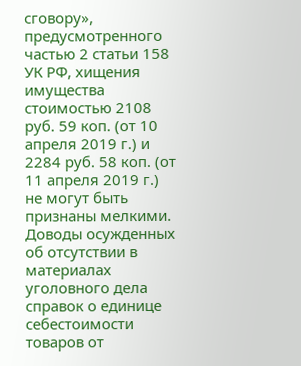сговору», предусмотренного частью 2 статьи 158 УК РФ, хищения имущества стоимостью 2108 руб. 59 коп. (от 10 апреля 2019 г.) и 2284 руб. 58 коп. (от 11 апреля 2019 г.) не могут быть признаны мелкими. Доводы осужденных об отсутствии в материалах уголовного дела справок о единице себестоимости товаров от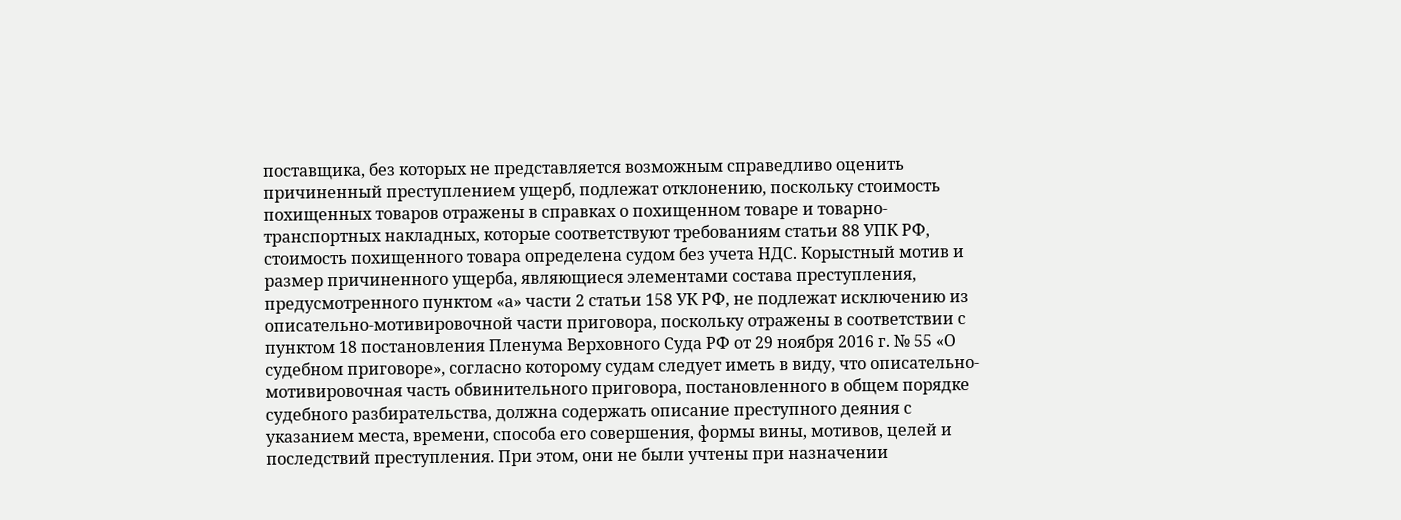поставщика, без которых не представляется возможным справедливо оценить причиненный преступлением ущерб, подлежат отклонению, поскольку стоимость похищенных товаров отражены в справках о похищенном товаре и товарно-транспортных накладных, которые соответствуют требованиям статьи 88 УПК РФ, стоимость похищенного товара определена судом без учета НДС. Корыстный мотив и размер причиненного ущерба, являющиеся элементами состава преступления, предусмотренного пунктом «а» части 2 статьи 158 УК РФ, не подлежат исключению из описательно-мотивировочной части приговора, поскольку отражены в соответствии с пунктом 18 постановления Пленума Верховного Суда РФ от 29 ноября 2016 г. № 55 «О судебном приговоре», согласно которому судам следует иметь в виду, что описательно-мотивировочная часть обвинительного приговора, постановленного в общем порядке судебного разбирательства, должна содержать описание преступного деяния с указанием места, времени, способа его совершения, формы вины, мотивов, целей и последствий преступления. При этом, они не были учтены при назначении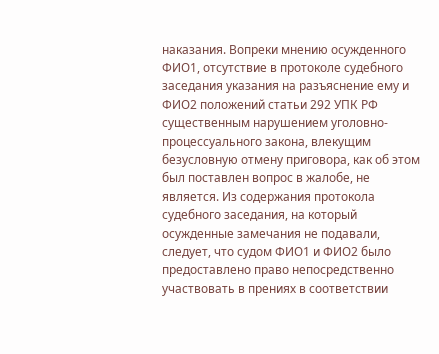наказания. Вопреки мнению осужденного ФИО1, отсутствие в протоколе судебного заседания указания на разъяснение ему и ФИО2 положений статьи 292 УПК РФ существенным нарушением уголовно-процессуального закона, влекущим безусловную отмену приговора, как об этом был поставлен вопрос в жалобе, не является. Из содержания протокола судебного заседания, на который осужденные замечания не подавали, следует, что судом ФИО1 и ФИО2 было предоставлено право непосредственно участвовать в прениях в соответствии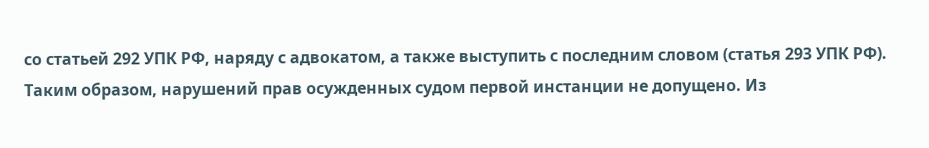со статьей 292 УПК РФ, наряду с адвокатом, а также выступить с последним словом (статья 293 УПК РФ). Таким образом, нарушений прав осужденных судом первой инстанции не допущено. Из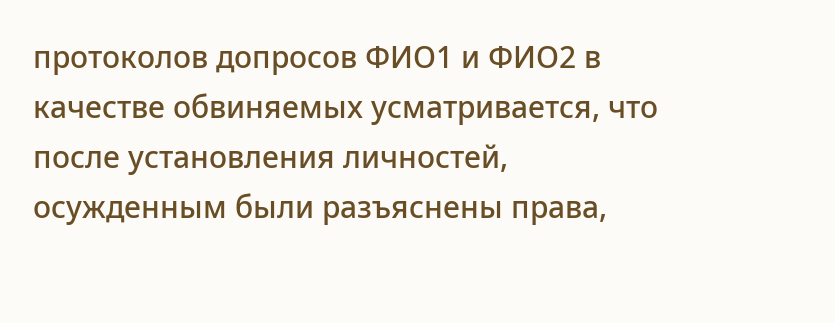протоколов допросов ФИО1 и ФИО2 в качестве обвиняемых усматривается, что после установления личностей, осужденным были разъяснены права,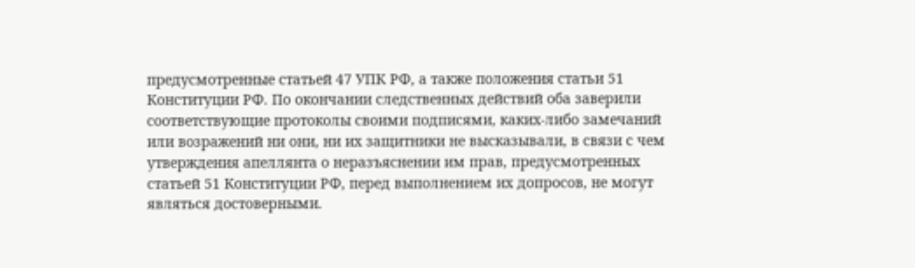предусмотренные статьей 47 УПК РФ, а также положения статьи 51 Конституции РФ. По окончании следственных действий оба заверили соответствующие протоколы своими подписями, каких-либо замечаний или возражений ни они, ни их защитники не высказывали, в связи с чем утверждения апеллянта о неразъяснении им прав, предусмотренных статьей 51 Конституции РФ, перед выполнением их допросов, не могут являться достоверными.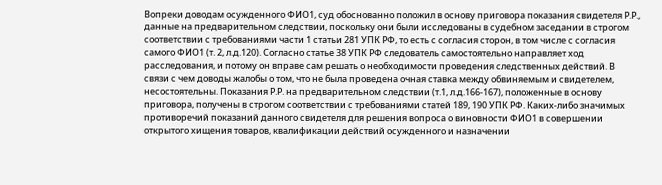Вопреки доводам осужденного ФИО1, суд обоснованно положил в основу приговора показания свидетеля Р.Р., данные на предварительном следствии, поскольку они были исследованы в судебном заседании в строгом соответствии с требованиями части 1 статьи 281 УПК РФ, то есть с согласия сторон, в том числе с согласия самого ФИО1 (т. 2, л.д.120). Согласно статье 38 УПК РФ следователь самостоятельно направляет ход расследования, и потому он вправе сам решать о необходимости проведения следственных действий. В связи с чем доводы жалобы о том, что не была проведена очная ставка между обвиняемым и свидетелем, несостоятельны. Показания Р.Р. на предварительном следствии (т.1, л.д.166-167), положенные в основу приговора, получены в строгом соответствии с требованиями статей 189, 190 УПК РФ. Каких-либо значимых противоречий показаний данного свидетеля для решения вопроса о виновности ФИО1 в совершении открытого хищения товаров, квалификации действий осужденного и назначении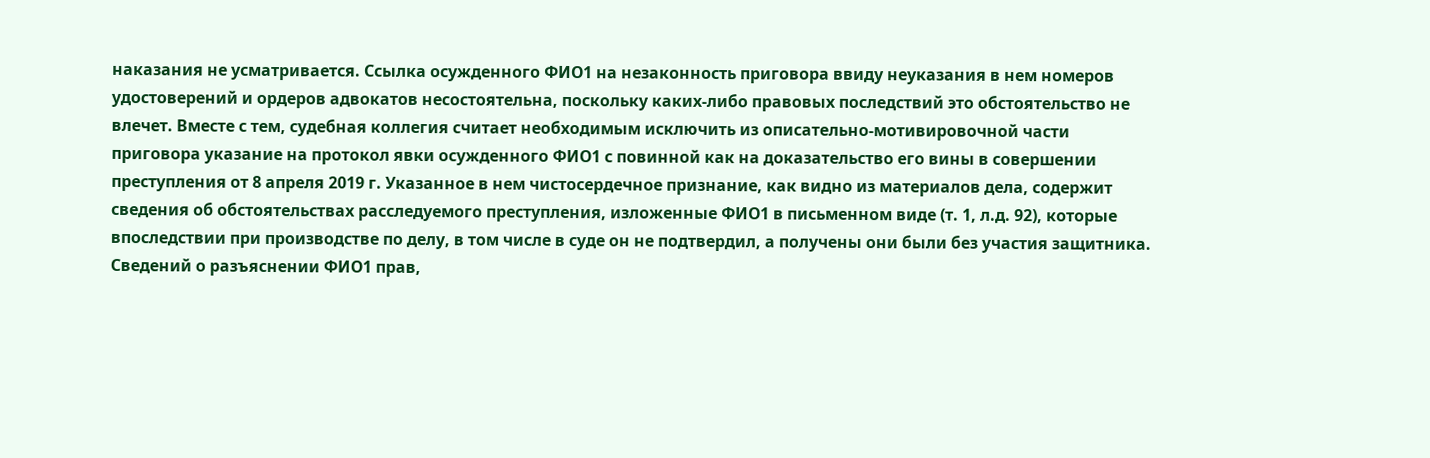наказания не усматривается. Ссылка осужденного ФИО1 на незаконность приговора ввиду неуказания в нем номеров удостоверений и ордеров адвокатов несостоятельна, поскольку каких-либо правовых последствий это обстоятельство не влечет. Вместе с тем, судебная коллегия считает необходимым исключить из описательно-мотивировочной части приговора указание на протокол явки осужденного ФИО1 с повинной как на доказательство его вины в совершении преступления от 8 апреля 2019 г. Указанное в нем чистосердечное признание, как видно из материалов дела, содержит сведения об обстоятельствах расследуемого преступления, изложенные ФИО1 в письменном виде (т. 1, л.д. 92), которые впоследствии при производстве по делу, в том числе в суде он не подтвердил, а получены они были без участия защитника. Сведений о разъяснении ФИО1 прав,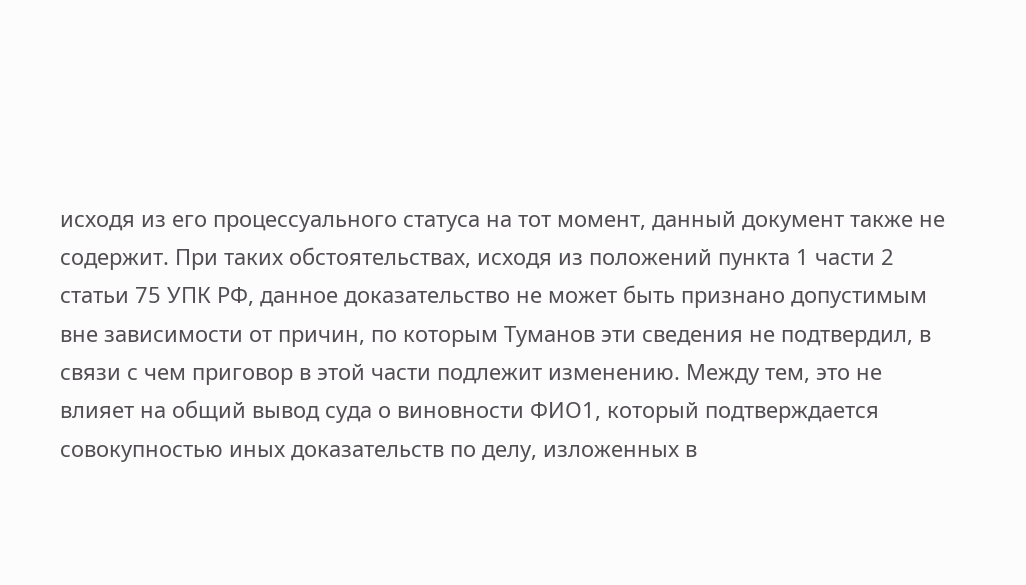исходя из его процессуального статуса на тот момент, данный документ также не содержит. При таких обстоятельствах, исходя из положений пункта 1 части 2 статьи 75 УПК РФ, данное доказательство не может быть признано допустимым вне зависимости от причин, по которым Туманов эти сведения не подтвердил, в связи с чем приговор в этой части подлежит изменению. Между тем, это не влияет на общий вывод суда о виновности ФИО1, который подтверждается совокупностью иных доказательств по делу, изложенных в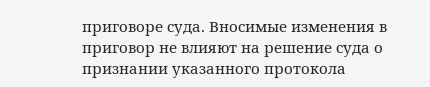приговоре суда. Вносимые изменения в приговор не влияют на решение суда о признании указанного протокола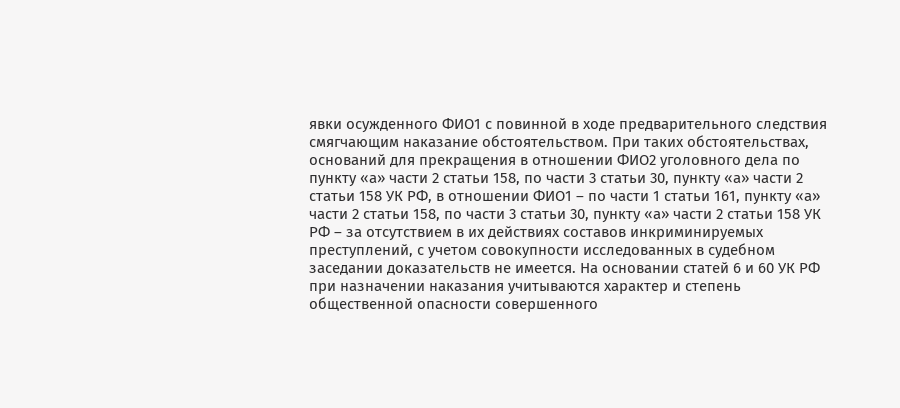явки осужденного ФИО1 с повинной в ходе предварительного следствия смягчающим наказание обстоятельством. При таких обстоятельствах, оснований для прекращения в отношении ФИО2 уголовного дела по пункту «а» части 2 статьи 158, по части 3 статьи 30, пункту «а» части 2 статьи 158 УК РФ, в отношении ФИО1 – по части 1 статьи 161, пункту «а» части 2 статьи 158, по части 3 статьи 30, пункту «а» части 2 статьи 158 УК РФ – за отсутствием в их действиях составов инкриминируемых преступлений, с учетом совокупности исследованных в судебном заседании доказательств не имеется. На основании статей 6 и 60 УК РФ при назначении наказания учитываются характер и степень общественной опасности совершенного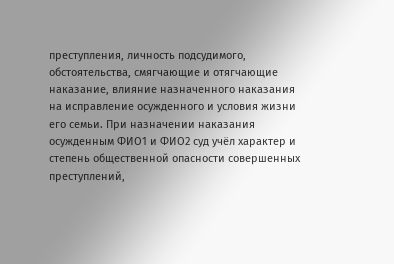преступления, личность подсудимого, обстоятельства, смягчающие и отягчающие наказание, влияние назначенного наказания на исправление осужденного и условия жизни его семьи. При назначении наказания осужденным ФИО1 и ФИО2 суд учёл характер и степень общественной опасности совершенных преступлений,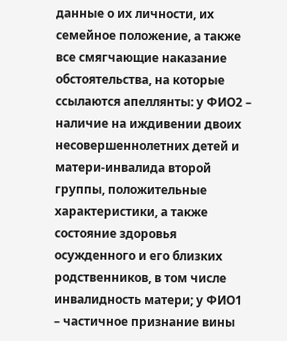данные о их личности, их семейное положение, а также все смягчающие наказание обстоятельства, на которые ссылаются апеллянты: у ФИО2 – наличие на иждивении двоих несовершеннолетних детей и матери-инвалида второй группы, положительные характеристики, а также состояние здоровья осужденного и его близких родственников, в том числе инвалидность матери; у ФИО1 – частичное признание вины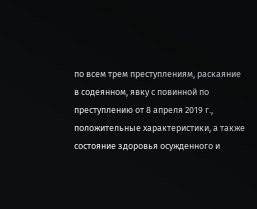по всем трем преступлениям, раскаяние в содеянном, явку с повинной по преступлению от 8 апреля 2019 г., положительные характеристики, а также состояние здоровья осужденного и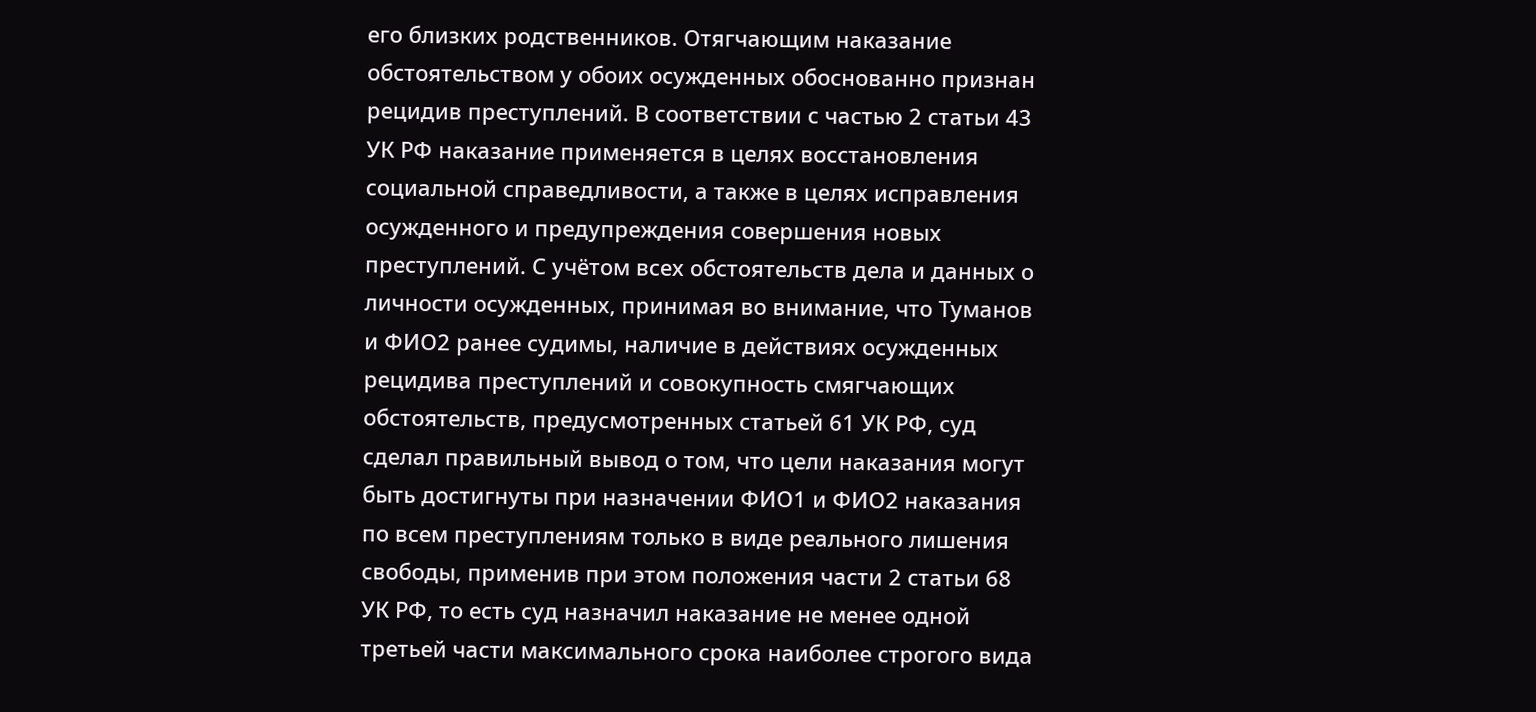его близких родственников. Отягчающим наказание обстоятельством у обоих осужденных обоснованно признан рецидив преступлений. В соответствии с частью 2 статьи 43 УК РФ наказание применяется в целях восстановления социальной справедливости, а также в целях исправления осужденного и предупреждения совершения новых преступлений. С учётом всех обстоятельств дела и данных о личности осужденных, принимая во внимание, что Туманов и ФИО2 ранее судимы, наличие в действиях осужденных рецидива преступлений и совокупность смягчающих обстоятельств, предусмотренных статьей 61 УК РФ, суд сделал правильный вывод о том, что цели наказания могут быть достигнуты при назначении ФИО1 и ФИО2 наказания по всем преступлениям только в виде реального лишения свободы, применив при этом положения части 2 статьи 68 УК РФ, то есть суд назначил наказание не менее одной третьей части максимального срока наиболее строгого вида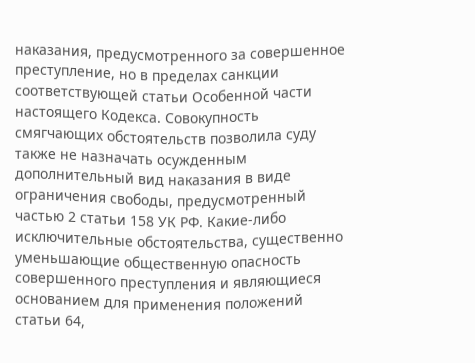наказания, предусмотренного за совершенное преступление, но в пределах санкции соответствующей статьи Особенной части настоящего Кодекса. Совокупность смягчающих обстоятельств позволила суду также не назначать осужденным дополнительный вид наказания в виде ограничения свободы, предусмотренный частью 2 статьи 158 УК РФ. Какие-либо исключительные обстоятельства, существенно уменьшающие общественную опасность совершенного преступления и являющиеся основанием для применения положений статьи 64,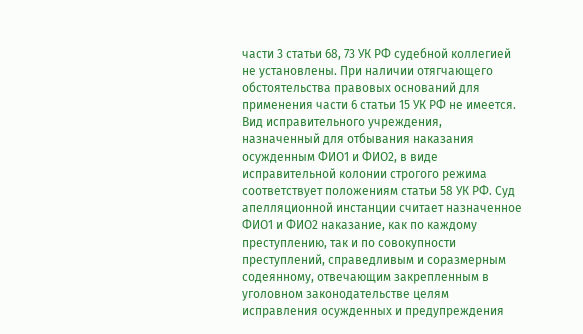части 3 статьи 68, 73 УК РФ судебной коллегией не установлены. При наличии отягчающего обстоятельства правовых оснований для применения части 6 статьи 15 УК РФ не имеется. Вид исправительного учреждения, назначенный для отбывания наказания осужденным ФИО1 и ФИО2, в виде исправительной колонии строгого режима соответствует положениям статьи 58 УК РФ. Суд апелляционной инстанции считает назначенное ФИО1 и ФИО2 наказание, как по каждому преступлению, так и по совокупности преступлений, справедливым и соразмерным содеянному, отвечающим закрепленным в уголовном законодательстве целям исправления осужденных и предупреждения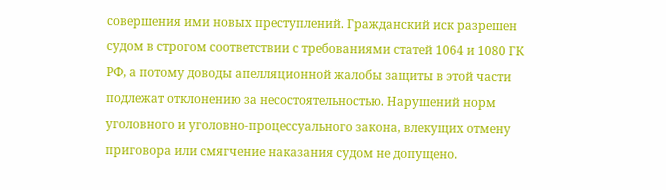совершения ими новых преступлений. Гражданский иск разрешен судом в строгом соответствии с требованиями статей 1064 и 1080 ГК РФ, а потому доводы апелляционной жалобы защиты в этой части подлежат отклонению за несостоятельностью. Нарушений норм уголовного и уголовно-процессуального закона, влекущих отмену приговора или смягчение наказания судом не допущено.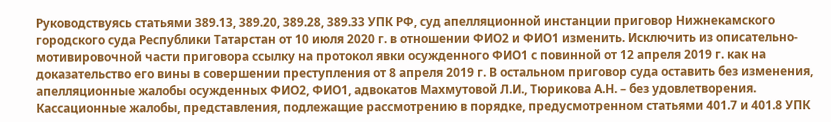Руководствуясь статьями 389.13, 389.20, 389.28, 389.33 УПК РФ, суд апелляционной инстанции приговор Нижнекамского городского суда Республики Татарстан от 10 июля 2020 г. в отношении ФИО2 и ФИО1 изменить. Исключить из описательно-мотивировочной части приговора ссылку на протокол явки осужденного ФИО1 с повинной от 12 апреля 2019 г. как на доказательство его вины в совершении преступления от 8 апреля 2019 г. В остальном приговор суда оставить без изменения, апелляционные жалобы осужденных ФИО2, ФИО1, адвокатов Махмутовой Л.И., Тюрикова А.Н. – без удовлетворения. Кассационные жалобы, представления, подлежащие рассмотрению в порядке, предусмотренном статьями 401.7 и 401.8 УПК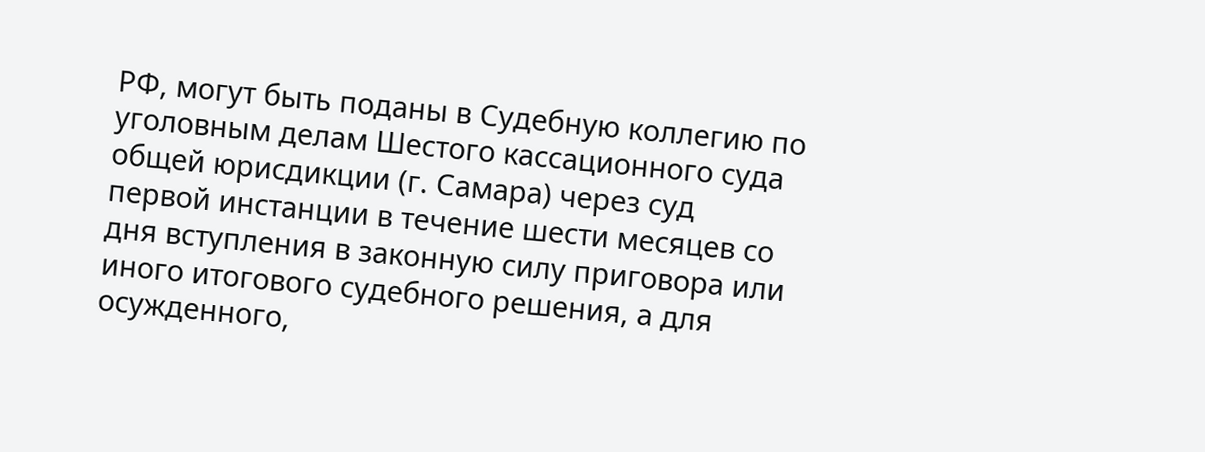РФ, могут быть поданы в Судебную коллегию по уголовным делам Шестого кассационного суда общей юрисдикции (г. Самара) через суд первой инстанции в течение шести месяцев со дня вступления в законную силу приговора или иного итогового судебного решения, а для осужденного,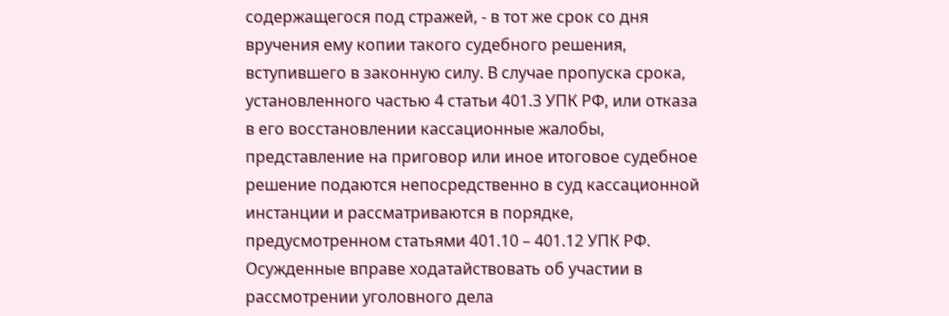содержащегося под стражей, - в тот же срок со дня вручения ему копии такого судебного решения, вступившего в законную силу. В случае пропуска срока, установленного частью 4 статьи 401.3 УПК РФ, или отказа в его восстановлении кассационные жалобы, представление на приговор или иное итоговое судебное решение подаются непосредственно в суд кассационной инстанции и рассматриваются в порядке, предусмотренном статьями 401.10 – 401.12 УПК РФ. Осужденные вправе ходатайствовать об участии в рассмотрении уголовного дела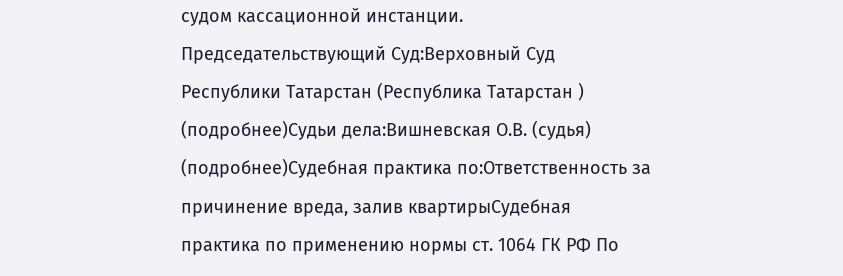судом кассационной инстанции. Председательствующий Суд:Верховный Суд Республики Татарстан (Республика Татарстан ) (подробнее)Судьи дела:Вишневская О.В. (судья) (подробнее)Судебная практика по:Ответственность за причинение вреда, залив квартирыСудебная практика по применению нормы ст. 1064 ГК РФ По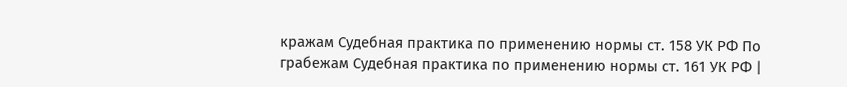кражам Судебная практика по применению нормы ст. 158 УК РФ По грабежам Судебная практика по применению нормы ст. 161 УК РФ |